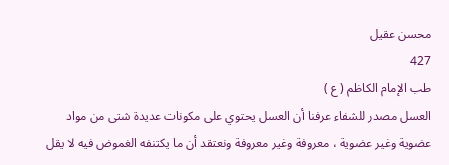محسن عقيل
427
طب الإمام الكاظم ( ع )
العسل مصدر للشفاء عرفنا أن العسل يحتوي على مكونات عديدة شتى من مواد عضوية وغير عضوية ، معروفة وغير معروفة ونعتقد أن ما يكتنفه الغموض فيه لا يقل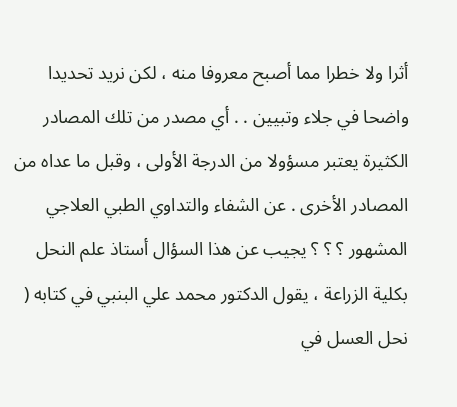أثرا ولا خطرا مما أصبح معروفا منه ، لكن نريد تحديدا واضحا في جلاء وتبيين . . أي مصدر من تلك المصادر الكثيرة يعتبر مسؤولا من الدرجة الأولى ، وقبل ما عداه من المصادر الأخرى . عن الشفاء والتداوي الطبي العلاجي المشهور ؟ ؟ ؟ يجيب عن هذا السؤال أستاذ علم النحل بكلية الزراعة ، يقول الدكتور محمد علي البنبي في كتابه ( نحل العسل في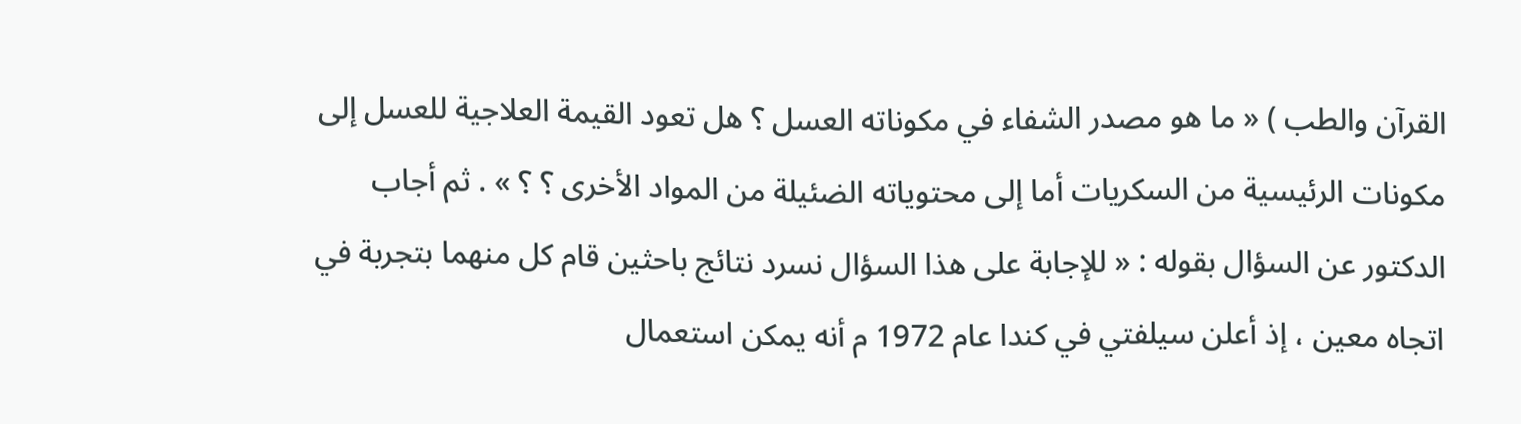القرآن والطب ) « ما هو مصدر الشفاء في مكوناته العسل ؟ هل تعود القيمة العلاجية للعسل إلى مكونات الرئيسية من السكريات أما إلى محتوياته الضئيلة من المواد الأخرى ؟ ؟ » . ثم أجاب الدكتور عن السؤال بقوله : « للإجابة على هذا السؤال نسرد نتائج باحثين قام كل منهما بتجربة في اتجاه معين ، إذ أعلن سيلفتي في كندا عام 1972 م أنه يمكن استعمال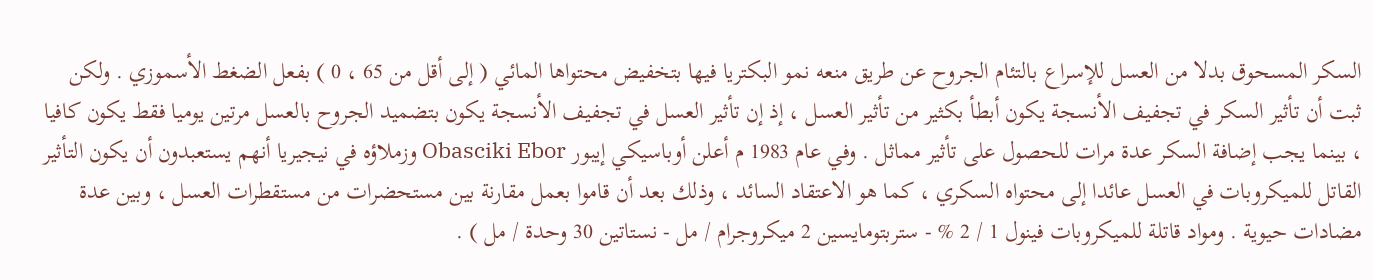السكر المسحوق بدلا من العسل للإسراع بالتئام الجروح عن طريق منعه نمو البكتريا فيها بتخفيض محتواها المائي ( إلى أقل من 65 ، 0 ) بفعل الضغط الأسموزي . ولكن ثبت أن تأثير السكر في تجفيف الأنسجة يكون أبطأ بكثير من تأثير العسل ، إذ إن تأثير العسل في تجفيف الأنسجة يكون بتضميد الجروح بالعسل مرتين يوميا فقط يكون كافيا ، بينما يجب إضافة السكر عدة مرات للحصول على تأثير مماثل . وفي عام 1983 م أعلن أوباسيكي إيبور Obasciki Ebor وزملاؤه في نيجيريا أنهم يستعبدون أن يكون التأثير القاتل للميكروبات في العسل عائدا إلى محتواه السكري ، كما هو الاعتقاد السائد ، وذلك بعد أن قاموا بعمل مقارنة بين مستحضرات من مستقطرات العسل ، وبين عدة مضادات حيوية . ومواد قاتلة للميكروبات فينول 1 / 2 % - ستربتومايسين 2 ميكروجرام / مل - نستاتين 30 وحدة / مل ) .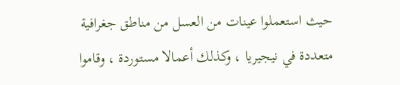حيث استعملوا عينات من العسل من مناطق جغرافية متعددة في نيجيريا ، وكذلك أعمالا مستوردة ، وقاموا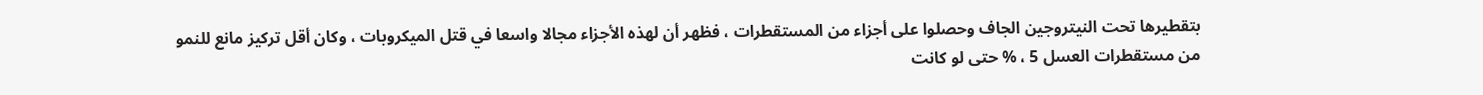بتقطيرها تحت النيتروجين الجاف وحصلوا على أجزاء من المستقطرات ، فظهر أن لهذه الأجزاء مجالا واسعا في قتل الميكروبات ، وكان أقل تركيز مانع للنمو من مستقطرات العسل 5 ، % حتى لو كانت